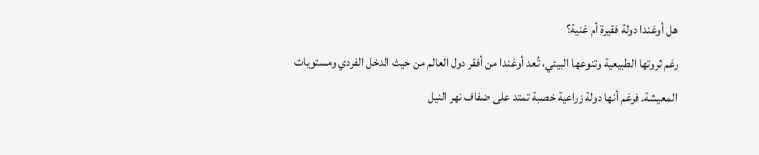هل أوغندا دولة فقيرة أم غنية؟
رغم ثروتها الطبيعية وتنوعها البيئي، تُعد أوغندا من أفقر دول العالم من حيث الدخل الفردي ومستويات المعيشة. فرغم أنها دولة زراعية خصبة تمتد على ضفاف نهر النيل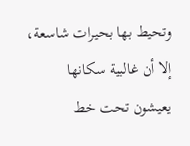وتحيط بها بحيرات شاسعة، إلا أن غالبية سكانها يعيشون تحت خط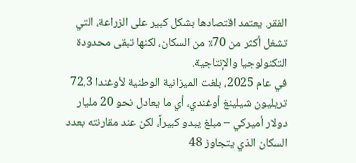الفقر. يعتمد اقتصادها بشكل كبير على الزراعة، التي تشغل أكثر من 70٪ من السكان، لكنها تبقى محدودة التكنولوجيا والإنتاجية.
في عام 2025، بلغت الميزانية الوطنية لأوغندا 72.3 تريليون شيلينغ أوغندي، أي ما يعادل نحو 20 مليار دولار أميركي – مبلغ يبدو كبيراً، لكن عند مقارنته بعدد السكان الذي يتجاوز 48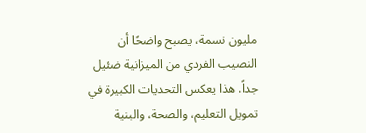مليون نسمة، يصبح واضحًا أن النصيب الفردي من الميزانية ضئيل جداً. هذا يعكس التحديات الكبيرة في تمويل التعليم، والصحة، والبنية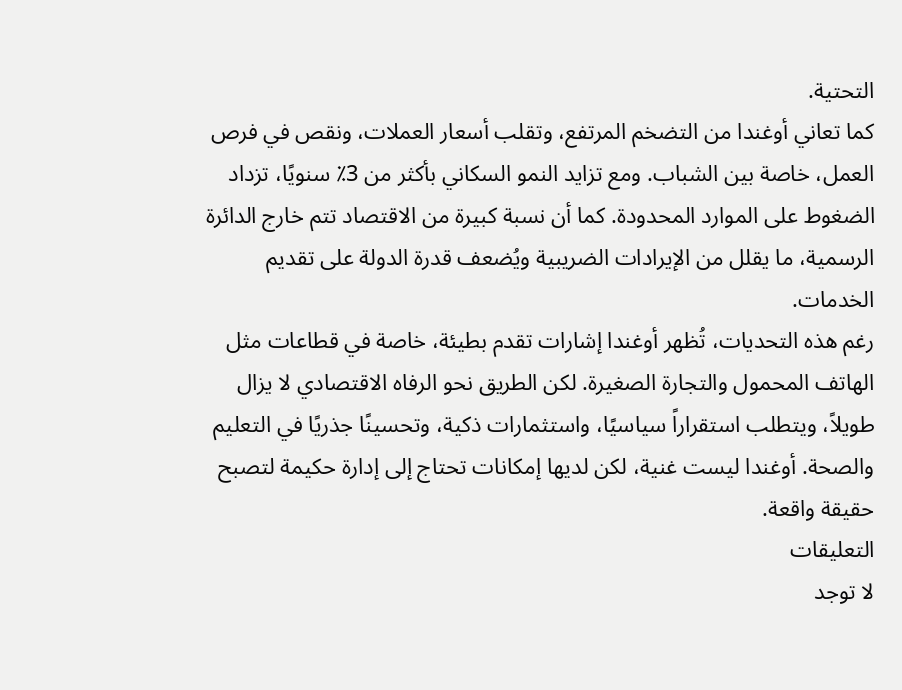التحتية.
كما تعاني أوغندا من التضخم المرتفع، وتقلب أسعار العملات، ونقص في فرص العمل، خاصة بين الشباب. ومع تزايد النمو السكاني بأكثر من 3٪ سنويًا، تزداد الضغوط على الموارد المحدودة. كما أن نسبة كبيرة من الاقتصاد تتم خارج الدائرة الرسمية، ما يقلل من الإيرادات الضريبية ويُضعف قدرة الدولة على تقديم الخدمات.
رغم هذه التحديات، تُظهر أوغندا إشارات تقدم بطيئة، خاصة في قطاعات مثل الهاتف المحمول والتجارة الصغيرة. لكن الطريق نحو الرفاه الاقتصادي لا يزال طويلاً، ويتطلب استقراراً سياسيًا، واستثمارات ذكية، وتحسينًا جذريًا في التعليم والصحة. أوغندا ليست غنية، لكن لديها إمكانات تحتاج إلى إدارة حكيمة لتصبح حقيقة واقعة.
التعليقات
لا توجد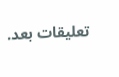تعليقات بعد.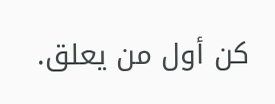كن أول من يعلق.